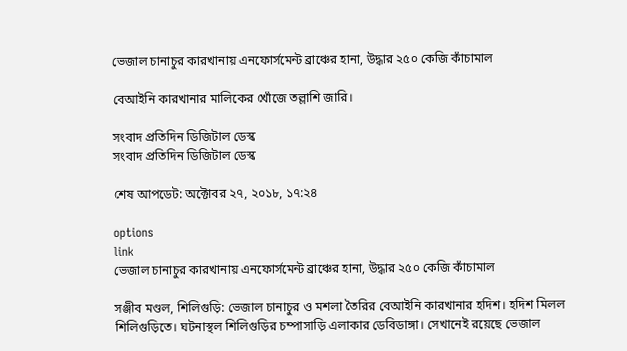ভেজাল চানাচুর কারখানায় এনফোর্সমেন্ট ব্রাঞ্চের হানা, উদ্ধার ২৫০ কেজি কাঁচামাল

বেআইনি কারখানার মালিকের খোঁজে তল্লাশি জারি।

সংবাদ প্রতিদিন ডিজিটাল ডেস্ক
সংবাদ প্রতিদিন ডিজিটাল ডেস্ক

শেষ আপডেট: অক্টোবর ২৭, ২০১৮, ১৭:২৪

options
link
ভেজাল চানাচুর কারখানায় এনফোর্সমেন্ট ব্রাঞ্চের হানা, উদ্ধার ২৫০ কেজি কাঁচামাল

সঞ্জীব মণ্ডল, শিলিগুড়ি: ভেজাল চানাচুর ও মশলা তৈরির বেআইনি কারখানার হদিশ। হদিশ মিলল শিলিগুড়িতে। ঘটনাস্থল শিলিগুড়ির চম্পাসাড়ি এলাকার ডেবিডাঙ্গা। সেখানেই রয়েছে ভেজাল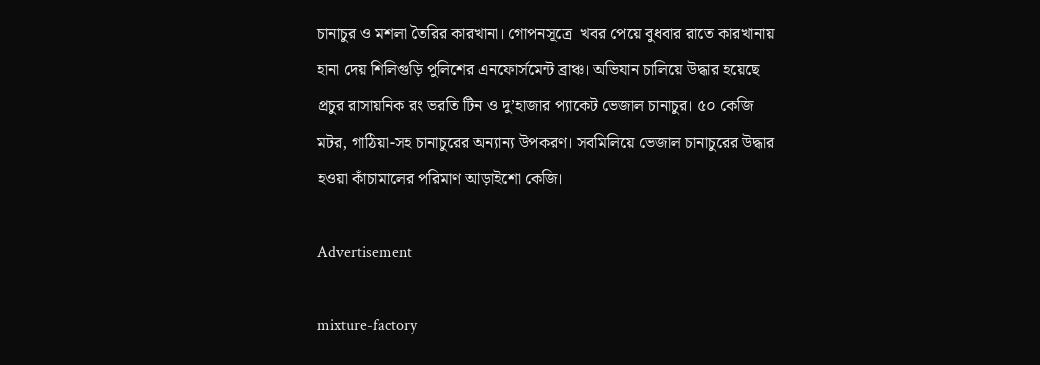চানাচুর ও মশলা তৈরির কারখানা। গোপনসূত্রে  খবর পেয়ে বুধবার রাতে কারখানায় হানা দেয় শিলিগুড়ি পুলিশের এনফোর্সমেন্ট ব্রাঞ্চ। অভিযান চালিয়ে উদ্ধার হয়েছে প্রচুর রাসায়নিক রং ভরতি টিন ও দু’হাজার প্যাকেট ভেজাল চানাচুর। ৫০ কেজি মটর, গাঠিয়া-সহ চানাচুরের অন্যান্য উপকরণ। সবমিলিয়ে ভেজাল চানাচুরের উদ্ধার হওয়া কাঁচামালের পরিমাণ আড়াইশো কেজি।

Advertisement

mixture-factory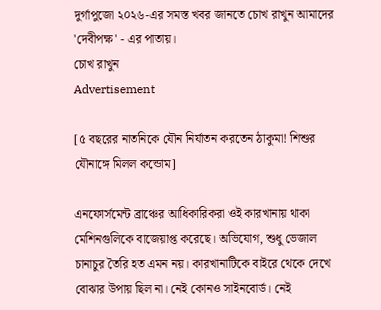দুর্গাপুজো ২০২৬-এর সমস্ত খবর জানতে চোখ রাখুন আমাদের 'দেবীপক্ষ' - এর পাতায়।
চোখ রাখুন
Advertisement

[৫ বছরের নাতনিকে যৌন নির্যাতন করতেন ঠাকুমা! শিশুর যৌনাঙ্গে মিলল কন্ডোম]

এনফোর্সমেন্ট ব্রাঞ্চের আধিকারিকরা ওই কারখানায় থাকা মেশিনগুলিকে বাজেয়াপ্ত করেছে। অভিযোগ, শুধু ভেজাল চানাচুর তৈরি হত এমন নয়। কারখানাটিকে বাইরে থেকে দেখে বোঝার উপায় ছিল না। নেই কোনও সাইনবোর্ড। নেই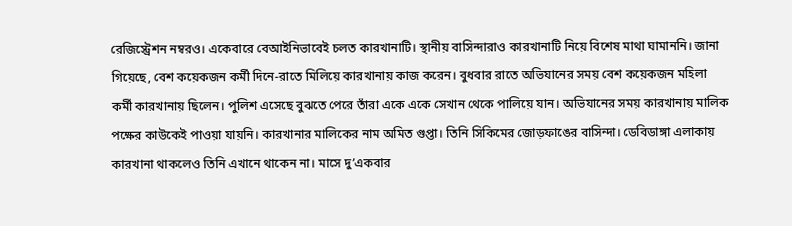রেজিস্ট্রেশন নম্বরও। একেবারে বেআইনিভাবেই চলত কারখানাটি। স্থানীয় বাসিন্দারাও কারখানাটি নিয়ে বিশেষ মাথা ঘামাননি। জানা গিয়েছে, বেশ কয়েকজন কর্মী দিনে-রাতে মিলিয়ে কারখানায় কাজ করেন। বুধবার রাতে অভিযানের সময় বেশ কয়েকজন মহিলা কর্মী কারখানায় ছিলেন। পুলিশ এসেছে বুঝতে পেরে তাঁরা একে একে সেখান থেকে পালিয়ে যান। অভিযানের সময় কারখানায় মালিক পক্ষের কাউকেই পাওয়া যায়নি। কারখানার মালিকের নাম অমিত গুপ্তা। তিনি সিকিমের জোড়ফাঙের বাসিন্দা। ডেবিডাঙ্গা এলাকায় কারখানা থাকলেও তিনি এখানে থাকেন না। মাসে দু’একবার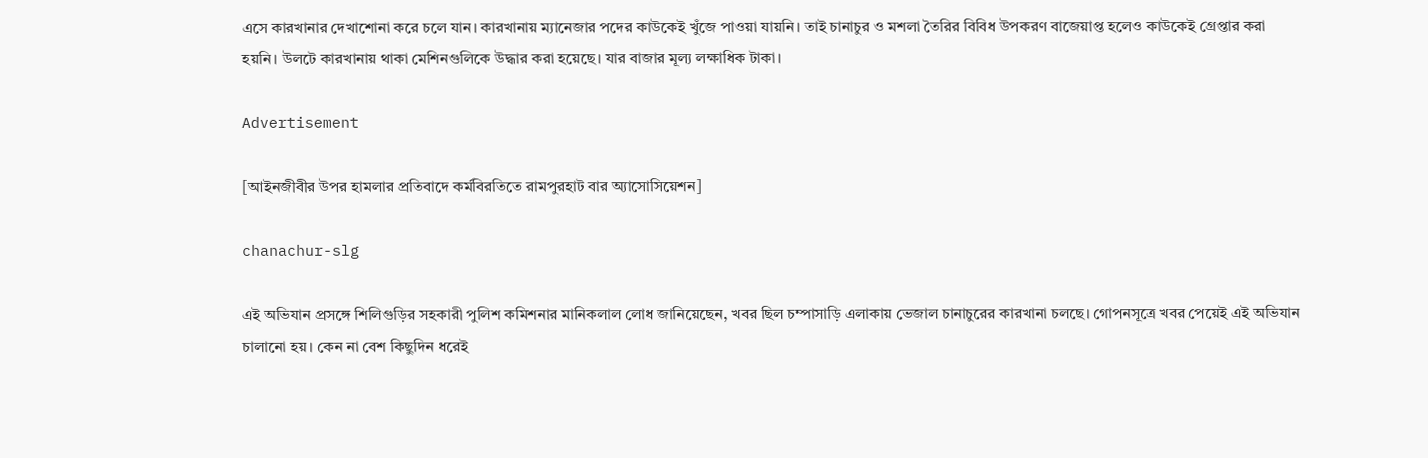এসে কারখানার দেখাশোনা করে চলে যান। কারখানায় ম্যানেজার পদের কাউকেই খুঁজে পাওয়া যায়নি। তাই চানাচুর ও মশলা তৈরির বিবিধ উপকরণ বাজেয়াপ্ত হলেও কাউকেই গ্রেপ্তার করা হয়নি। উলটে কারখানায় থাকা মেশিনগুলিকে উদ্ধার করা হয়েছে। যার বাজার মূল্য লক্ষাধিক টাকা।

Advertisement

[আইনজীবীর উপর হামলার প্রতিবাদে কর্মবিরতিতে রামপুরহাট বার অ্যাসোসিয়েশন]

chanachur-slg

এই অভিযান প্রসঙ্গে শিলিগুড়ির সহকারী পুলিশ কমিশনার মানিকলাল লোধ জানিয়েছেন, খবর ছিল চম্পাসাড়ি এলাকায় ভেজাল চানাচুরের কারখানা চলছে। গোপনসূত্রে খবর পেয়েই এই অভিযান চালানো হয়। কেন না বেশ কিছুদিন ধরেই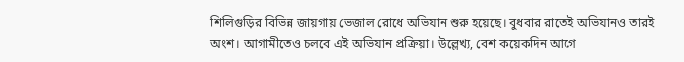শিলিগুড়ির বিভিন্ন জায়গায় ভেজাল রোধে অভিযান শুরু হয়েছে। বুধবার রাতেই অভিযানও তারই অংশ। আগামীতেও চলবে এই অভিযান প্রক্রিয়া। উল্লেখ্য, বেশ কয়েকদিন আগে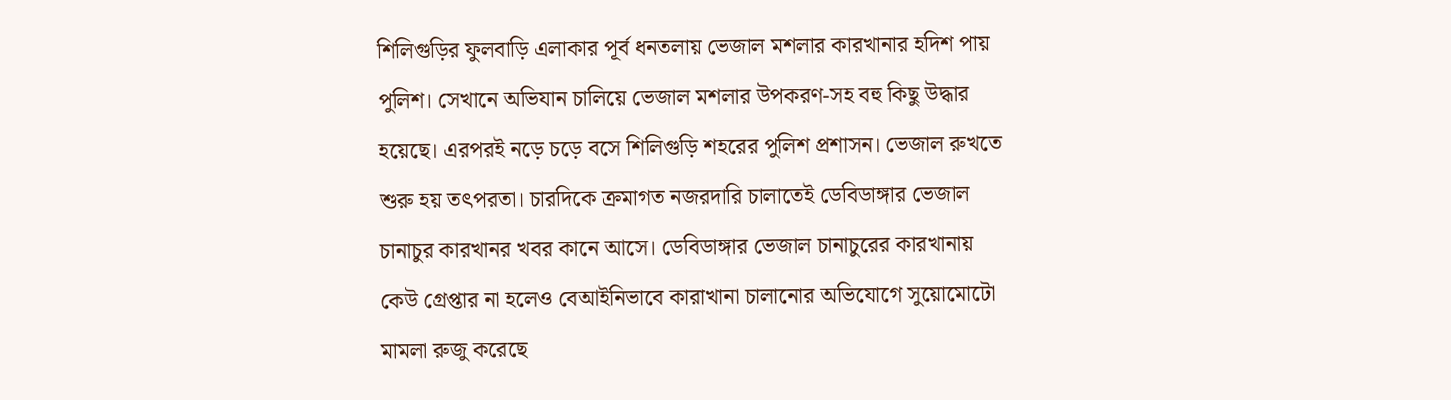শিলিগুড়ির ফুলবাড়ি এলাকার পূর্ব ধনতলায় ভেজাল মশলার কারখানার হদিশ পায় পুলিশ। সেখানে অভিযান চালিয়ে ভেজাল মশলার উপকরণ-সহ বহু কিছু উদ্ধার হয়েছে। এরপরই নড়ে চড়ে বসে শিলিগুড়ি শহরের পুলিশ প্রশাসন। ভেজাল রুখতে শুরু হয় তৎপরতা। চারদিকে ক্রমাগত নজরদারি চালাতেই ডেবিডাঙ্গার ভেজাল চানাচুর কারখানর খবর কানে আসে। ডেবিডাঙ্গার ভেজাল চানাচুরের কারখানায় কেউ গ্রেপ্তার না হলেও বেআইনিভাবে কারাখানা চালানোর অভিযোগে সুয়োমোটো মামলা রুজু করেছে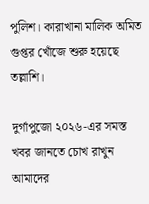পুলিশ। কারাখানা মালিক অমিত গুপ্তর খোঁজে শুরু হয়েছে তল্লাশি।

দুর্গাপুজো ২০২৬-এর সমস্ত খবর জানতে চোখ রাখুন আমাদের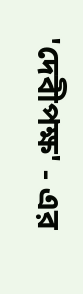'দেবীপক্ষ' - এর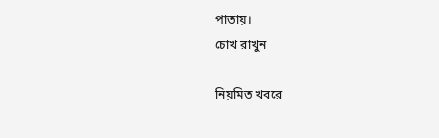পাতায়।
চোখ রাখুন

নিয়মিত খবরে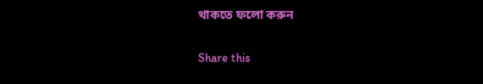থাকতে ফলো করুন

Share this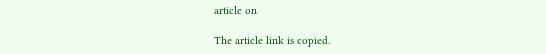article on

The article link is copied.